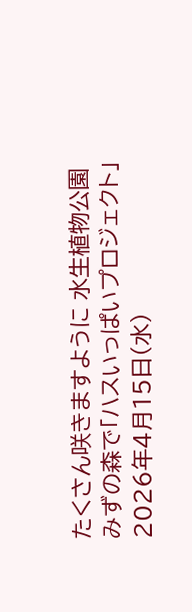たくさん咲きますように 水生植物公園 みずの森で「ハスいっぱいプロジェクト」
2026年4月15日(水)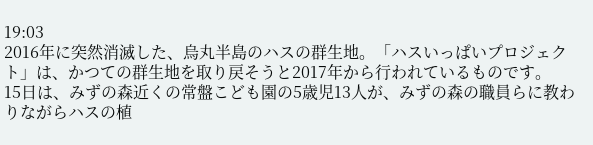19:03
2016年に突然消滅した、烏丸半島のハスの群生地。「ハスいっぱいプロジェクト」は、かつての群生地を取り戻そうと2017年から行われているものです。
15日は、みずの森近くの常盤こども園の5歳児13人が、みずの森の職員らに教わりながらハスの植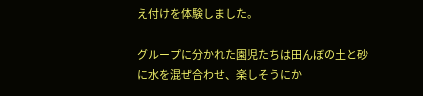え付けを体験しました。

グループに分かれた園児たちは田んぼの土と砂に水を混ぜ合わせ、楽しそうにか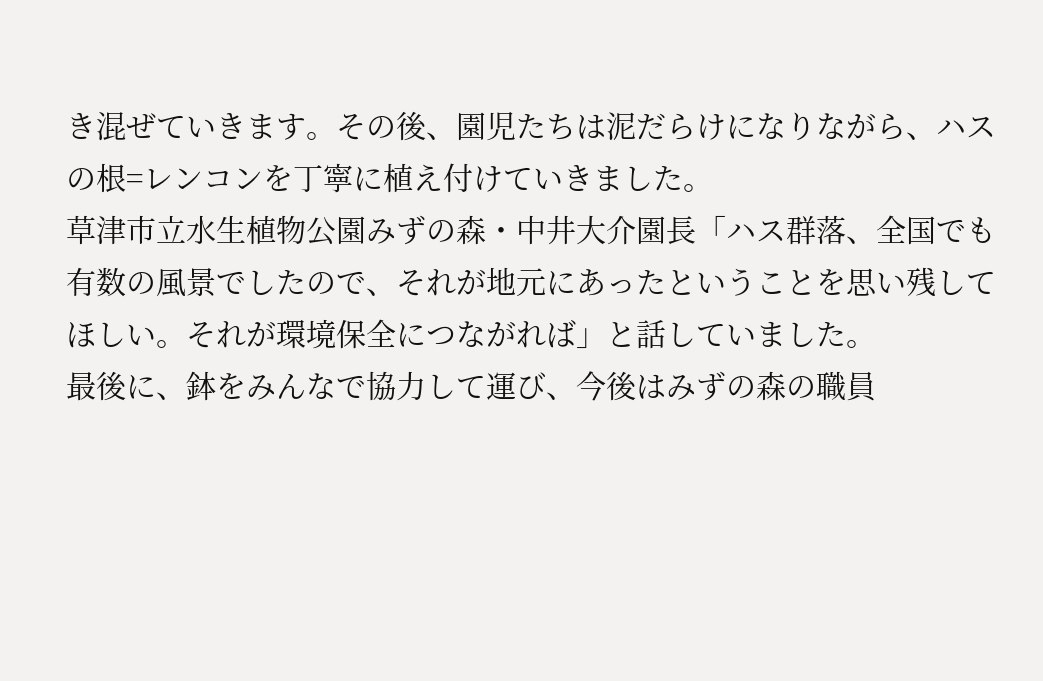き混ぜていきます。その後、園児たちは泥だらけになりながら、ハスの根=レンコンを丁寧に植え付けていきました。
草津市立水生植物公園みずの森・中井大介園長「ハス群落、全国でも有数の風景でしたので、それが地元にあったということを思い残してほしい。それが環境保全につながれば」と話していました。
最後に、鉢をみんなで協力して運び、今後はみずの森の職員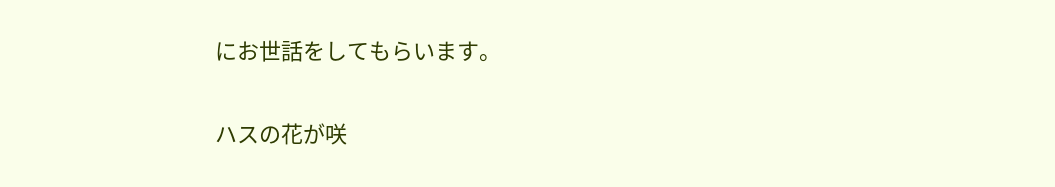にお世話をしてもらいます。

ハスの花が咲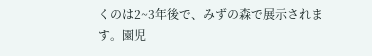くのは2~3年後で、みずの森で展示されます。園児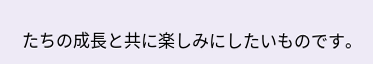たちの成長と共に楽しみにしたいものです。